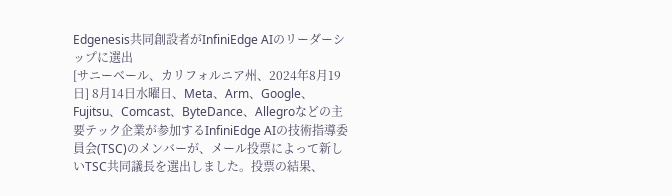Edgenesis共同創設者がInfiniEdge AIのリーダーシップに選出
[サニーベール、カリフォルニア州、2024年8月19日] 8月14日水曜日、Meta、Arm、Google、Fujitsu、Comcast、ByteDance、Allegroなどの主要テック企業が参加するInfiniEdge AIの技術指導委員会(TSC)のメンバーが、メール投票によって新しいTSC共同議長を選出しました。投票の結果、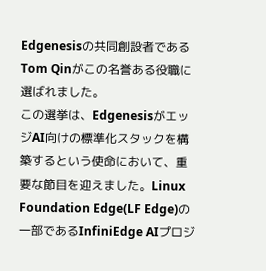Edgenesisの共同創設者であるTom Qinがこの名誉ある役職に選ばれました。
この選挙は、EdgenesisがエッジAI向けの標準化スタックを構築するという使命において、重要な節目を迎えました。Linux Foundation Edge(LF Edge)の一部であるInfiniEdge AIプロジ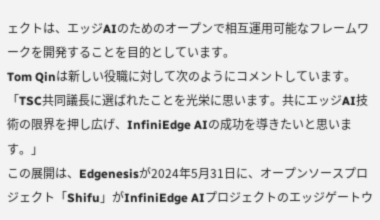ェクトは、エッジAIのためのオープンで相互運用可能なフレームワークを開発することを目的としています。
Tom Qinは新しい役職に対して次のようにコメントしています。「TSC共同議長に選ばれたことを光栄に思います。共にエッジAI技術の限界を押し広げ、InfiniEdge AIの成功を導きたいと思います。」
この展開は、Edgenesisが2024年5月31日に、オープンソースプロジェクト「Shifu」がInfiniEdge AIプロジェクトのエッジゲートウ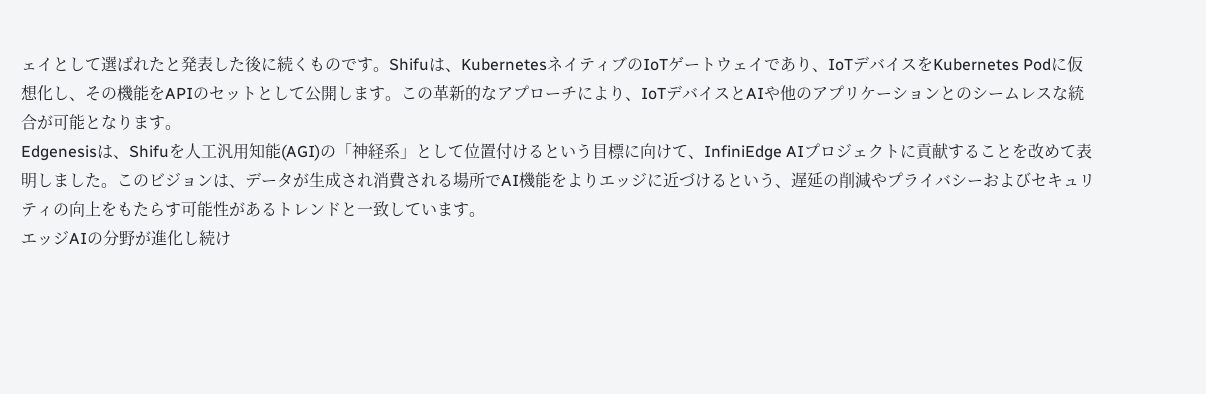ェイとして選ばれたと発表した後に続くものです。Shifuは、KubernetesネイティブのIoTゲートウェイであり、IoTデバイスをKubernetes Podに仮想化し、その機能をAPIのセットとして公開します。この革新的なアプローチにより、IoTデバイスとAIや他のアプリケーションとのシームレスな統合が可能となります。
Edgenesisは、Shifuを人工汎用知能(AGI)の「神経系」として位置付けるという目標に向けて、InfiniEdge AIプロジェクトに貢献することを改めて表明しました。このビジョンは、データが生成され消費される場所でAI機能をよりエッジに近づけるという、遅延の削減やプライバシーおよびセキュリティの向上をもたらす可能性があるトレンドと一致しています。
エッジAIの分野が進化し続け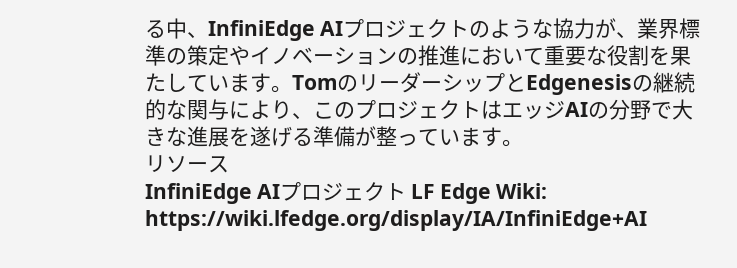る中、InfiniEdge AIプロジェクトのような協力が、業界標準の策定やイノベーションの推進において重要な役割を果たしています。TomのリーダーシップとEdgenesisの継続的な関与により、このプロジェクトはエッジAIの分野で大きな進展を遂げる準備が整っています。
リソース
InfiniEdge AIプロジェクト LF Edge Wiki: https://wiki.lfedge.org/display/IA/InfiniEdge+AI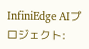InfiniEdge AIプロジェクト: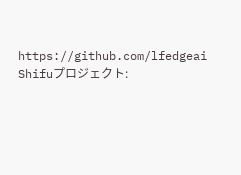https://github.com/lfedgeai
Shifuプロジェクト: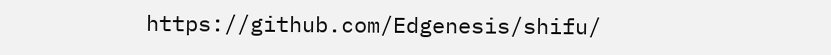https://github.com/Edgenesis/shifu/